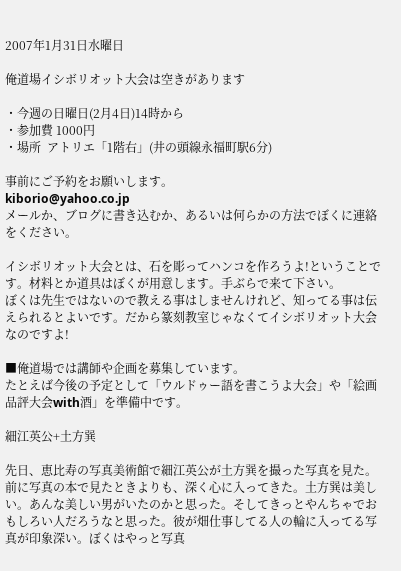2007年1月31日水曜日

俺道場イシボリオット大会は空きがあります

・今週の日曜日(2月4日)14時から
・参加費 1000円
・場所  アトリエ「1階右」(井の頭線永福町駅6分)

事前にご予約をお願いします。
kiborio@yahoo.co.jp
メールか、ブログに書き込むか、あるいは何らかの方法でぼくに連絡をください。

イシボリオット大会とは、石を彫ってハンコを作ろうよ!ということです。材料とか道具はぼくが用意します。手ぶらで来て下さい。
ぼくは先生ではないので教える事はしませんけれど、知ってる事は伝えられるとよいです。だから篆刻教室じゃなくてイシボリオット大会なのですよ!

■俺道場では講師や企画を募集しています。
たとえば今後の予定として「ウルドゥー語を書こうよ大会」や「絵画品評大会with酒」を準備中です。

細江英公+土方巽

先日、恵比寿の写真美術館で細江英公が土方巽を撮った写真を見た。前に写真の本で見たときよりも、深く心に入ってきた。土方巽は美しい。あんな美しい男がいたのかと思った。そしてきっとやんちゃでおもしろい人だろうなと思った。彼が畑仕事してる人の輪に入ってる写真が印象深い。ぼくはやっと写真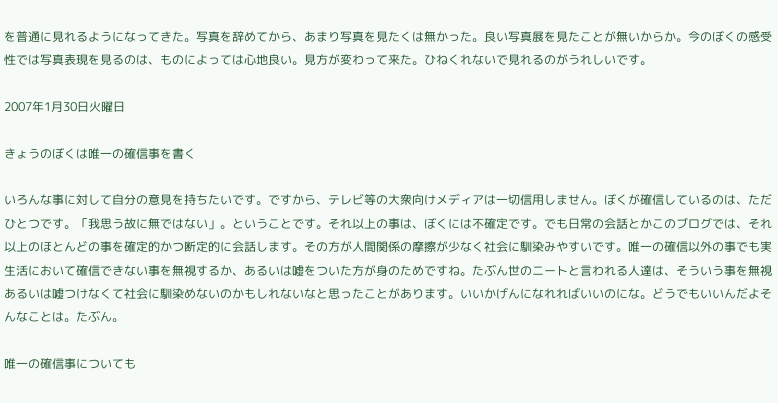を普通に見れるようになってきた。写真を辞めてから、あまり写真を見たくは無かった。良い写真展を見たことが無いからか。今のぼくの感受性では写真表現を見るのは、ものによっては心地良い。見方が変わって来た。ひねくれないで見れるのがうれしいです。

2007年1月30日火曜日

きょうのぼくは唯一の確信事を書く

いろんな事に対して自分の意見を持ちたいです。ですから、テレビ等の大衆向けメディアは一切信用しません。ぼくが確信しているのは、ただひとつです。「我思う故に無ではない」。ということです。それ以上の事は、ぼくには不確定です。でも日常の会話とかこのブログでは、それ以上のほとんどの事を確定的かつ断定的に会話します。その方が人間関係の摩擦が少なく社会に馴染みやすいです。唯一の確信以外の事でも実生活において確信できない事を無視するか、あるいは嘘をついた方が身のためですね。たぶん世のニートと言われる人達は、そういう事を無視あるいは嘘つけなくて社会に馴染めないのかもしれないなと思ったことがあります。いいかげんになれればいいのにな。どうでもいいんだよそんなことは。たぶん。

唯一の確信事についても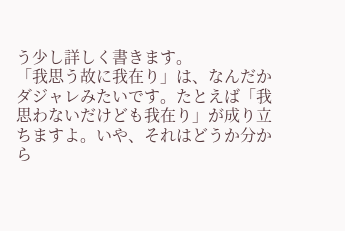う少し詳しく書きます。
「我思う故に我在り」は、なんだかダジャレみたいです。たとえば「我思わないだけども我在り」が成り立ちますよ。いや、それはどうか分から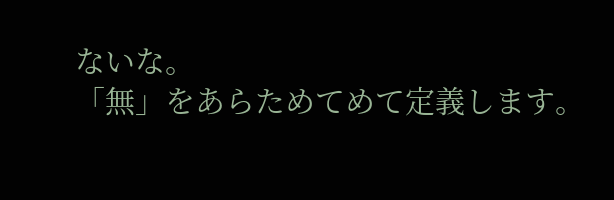ないな。
「無」をあらためてめて定義します。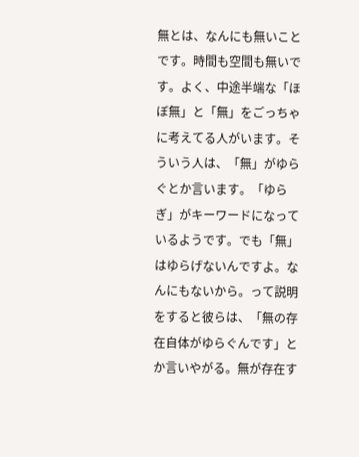無とは、なんにも無いことです。時間も空間も無いです。よく、中途半端な「ほぼ無」と「無」をごっちゃに考えてる人がいます。そういう人は、「無」がゆらぐとか言います。「ゆらぎ」がキーワードになっているようです。でも「無」はゆらげないんですよ。なんにもないから。って説明をすると彼らは、「無の存在自体がゆらぐんです」とか言いやがる。無が存在す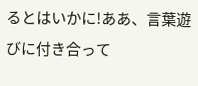るとはいかに!ああ、言葉遊びに付き合って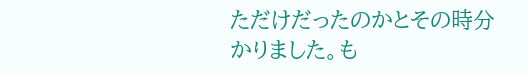ただけだったのかとその時分かりました。も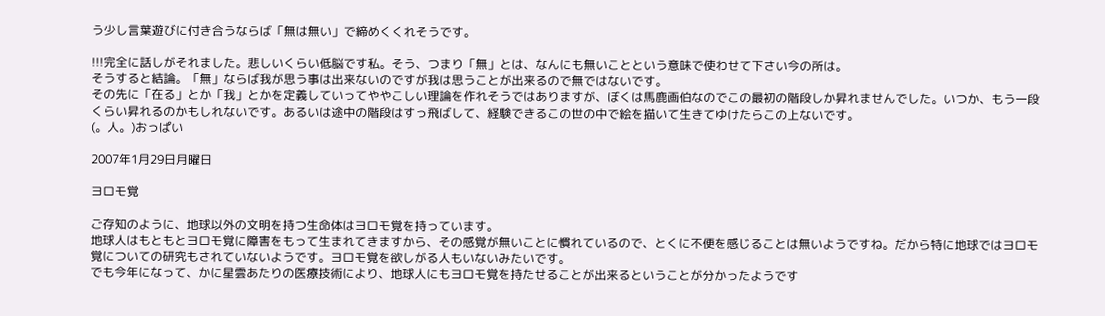う少し言葉遊びに付き合うならば「無は無い」で締めくくれそうです。

!!!完全に話しがそれました。悲しいくらい低脳です私。そう、つまり「無」とは、なんにも無いことという意味で使わせて下さい今の所は。
そうすると結論。「無」ならば我が思う事は出来ないのですが我は思うことが出来るので無ではないです。
その先に「在る」とか「我」とかを定義していってややこしい理論を作れそうではありますが、ぼくは馬鹿画伯なのでこの最初の階段しか昇れませんでした。いつか、もう一段くらい昇れるのかもしれないです。あるいは途中の階段はすっ飛ばして、経験できるこの世の中で絵を描いて生きてゆけたらこの上ないです。
(。人。)おっぱい

2007年1月29日月曜日

ヨロモ覚

ご存知のように、地球以外の文明を持つ生命体はヨロモ覚を持っています。
地球人はもともとヨロモ覚に障害をもって生まれてきますから、その感覚が無いことに慣れているので、とくに不便を感じることは無いようですね。だから特に地球ではヨロモ覚についての研究もされていないようです。ヨロモ覚を欲しがる人もいないみたいです。
でも今年になって、かに星雲あたりの医療技術により、地球人にもヨロモ覚を持たせることが出来るということが分かったようです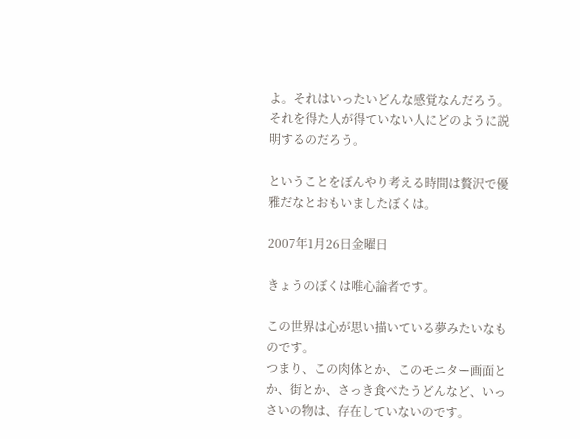よ。それはいったいどんな感覚なんだろう。それを得た人が得ていない人にどのように説明するのだろう。

ということをぼんやり考える時間は贅沢で優雅だなとおもいましたぼくは。

2007年1月26日金曜日

きょうのぼくは唯心論者です。

この世界は心が思い描いている夢みたいなものです。
つまり、この肉体とか、このモニター画面とか、街とか、さっき食べたうどんなど、いっさいの物は、存在していないのです。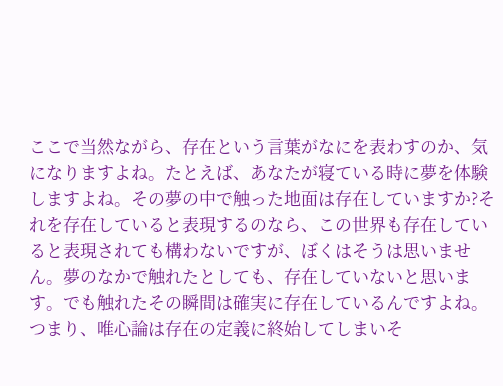ここで当然ながら、存在という言葉がなにを表わすのか、気になりますよね。たとえば、あなたが寝ている時に夢を体験しますよね。その夢の中で触った地面は存在していますか?それを存在していると表現するのなら、この世界も存在していると表現されても構わないですが、ぼくはそうは思いません。夢のなかで触れたとしても、存在していないと思います。でも触れたその瞬間は確実に存在しているんですよね。
つまり、唯心論は存在の定義に終始してしまいそ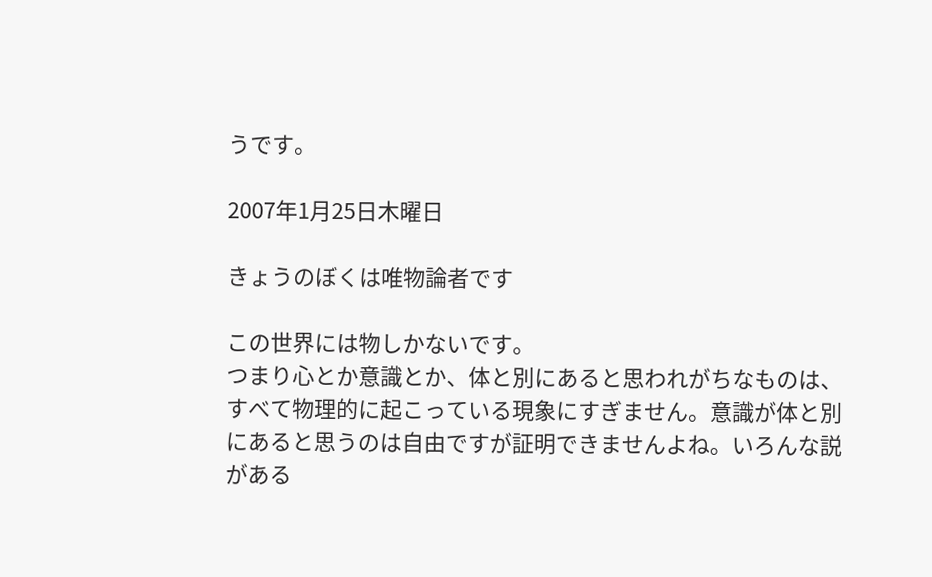うです。

2007年1月25日木曜日

きょうのぼくは唯物論者です

この世界には物しかないです。
つまり心とか意識とか、体と別にあると思われがちなものは、すべて物理的に起こっている現象にすぎません。意識が体と別にあると思うのは自由ですが証明できませんよね。いろんな説がある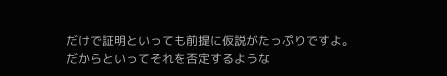だけで証明といっても前提に仮説がたっぷりですよ。
だからといってそれを否定するような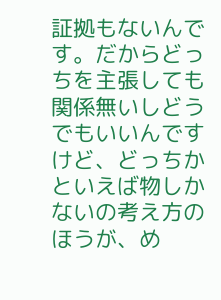証拠もないんです。だからどっちを主張しても関係無いしどうでもいいんですけど、どっちかといえば物しかないの考え方のほうが、め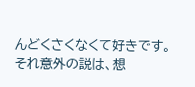んどくさくなくて好きです。それ意外の説は、想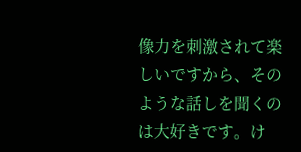像力を刺激されて楽しいですから、そのような話しを聞くのは大好きです。け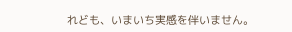れども、いまいち実感を伴いません。